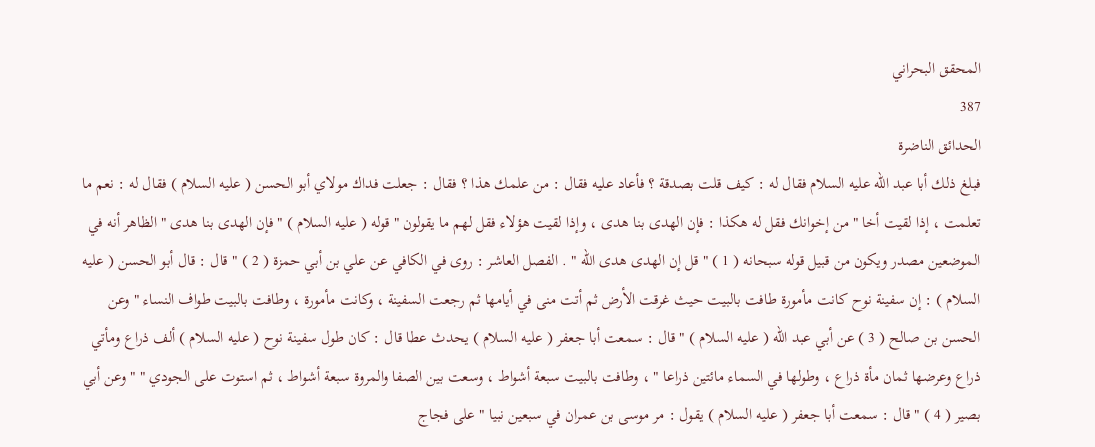المحقق البحراني
387
الحدائق الناضرة
فبلغ ذلك أبا عبد الله عليه السلام فقال له : كيف قلت بصدقة ؟ فأعاد عليه فقال : من علمك هذا ؟ فقال : جعلت فداك مولاي أبو الحسن ( عليه السلام ) فقال له : نعم ما تعلمت ، إذا لقيت أخا " من إخوانك فقل له هكذا : فإن الهدى بنا هدى ، وإذا لقيت هؤلاء فقل لهم ما يقولون " قوله ( عليه السلام ) " فإن الهدى بنا هدى " الظاهر أنه في الموضعين مصدر ويكون من قبيل قوله سبحانه ( 1 ) " قل إن الهدى هدى الله " . الفصل العاشر : روى في الكافي عن علي بن أبي حمزة ( 2 ) " قال : قال أبو الحسن ( عليه السلام ) : إن سفينة نوح كانت مأمورة طافت بالبيت حيث غرقت الأرض ثم أتت منى في أيامها ثم رجعت السفينة ، وكانت مأمورة ، وطافت بالبيت طواف النساء " وعن الحسن بن صالح ( 3 ) عن أبي عبد الله ( عليه السلام ) " قال : سمعت أبا جعفر ( عليه السلام ) يحدث عطا قال : كان طول سفينة نوح ( عليه السلام ) ألف ذراع ومأتي ذراع وعرضها ثمان مأة ذراع ، وطولها في السماء مائتين ذراعا " ، وطافت بالبيت سبعة أشواط ، وسعت بين الصفا والمروة سبعة أشواط ، ثم استوت على الجودي " " وعن أبي بصير ( 4 ) " قال : سمعت أبا جعفر ( عليه السلام ) يقول : مر موسى بن عمران في سبعين نبيا " على فجاج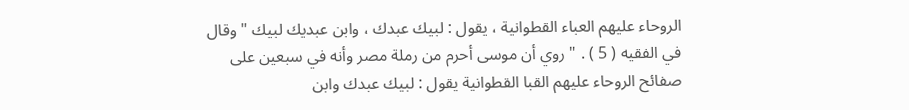الروحاء عليهم العباء القطوانية ، يقول : لبيك عبدك ، وابن عبديك لبيك " وقال في الفقيه ( 5 ) . " روي أن موسى أحرم من رملة مصر وأنه في سبعين على صفائح الروحاء عليهم القبا القطوانية يقول : لبيك عبدك وابن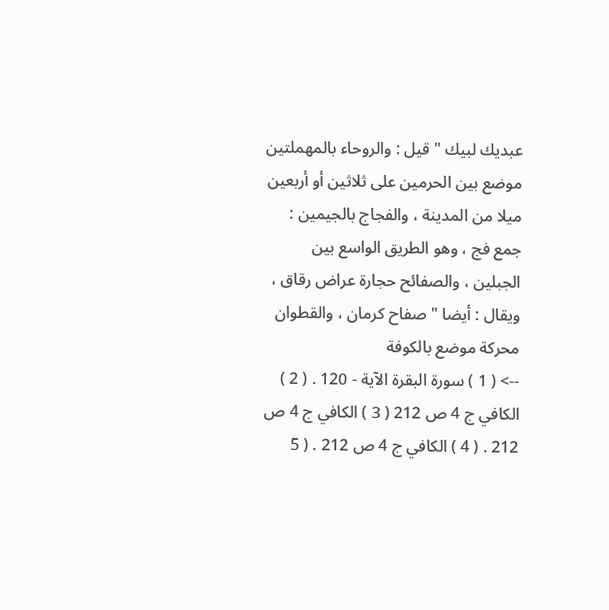عبديك لبيك " قيل : والروحاء بالمهملتين موضع بين الحرمين على ثلاثين أو أربعين ميلا من المدينة ، والفجاج بالجيمين : جمع فج ، وهو الطريق الواسع بين الجبلين ، والصفائح حجارة عراض رقاق ، ويقال : أيضا " صفاح كرمان ، والقطوان محركة موضع بالكوفة
--> ( 1 ) سورة البقرة الآية - 120 . ( 2 ) الكافي ج 4 ص 212 ( 3 ) الكافي ج 4 ص 212 . ( 4 ) الكافي ج 4 ص 212 . ( 5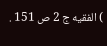) الفقيه ج 2 ص 151 .